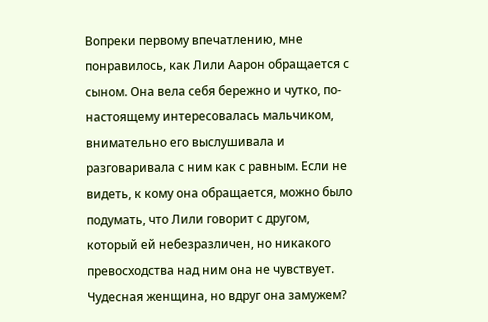Вопреки первому впечатлению, мне понравилось, как Лили Аарон обращается с сыном. Она вела себя бережно и чутко, по-настоящему интересовалась мальчиком, внимательно его выслушивала и разговаривала с ним как с равным. Если не видеть, к кому она обращается, можно было подумать, что Лили говорит с другом, который ей небезразличен, но никакого превосходства над ним она не чувствует.
Чудесная женщина, но вдруг она замужем?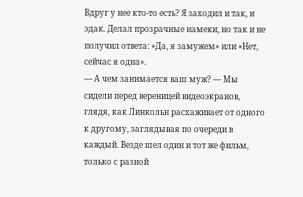Вдруг у нее кто-то есть? Я заходил и так, и эдак. Делал прозрачные намеки, но так и не получил ответа: «Да, я замужем» или «Нет, сейчас я одна».
— А чем занимается ваш муж? — Мы сидели перед вереницей видеоэкранов, глядя, как Линкольн расхаживает от одного к другому, заглядывая по очереди в каждый. Везде шел один и тот же фильм, только с разной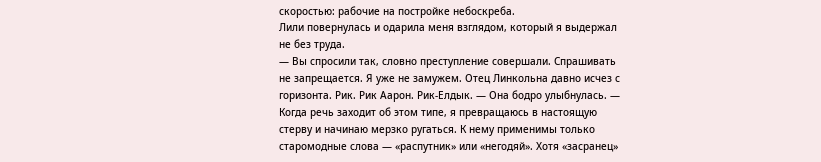скоростью: рабочие на постройке небоскреба.
Лили повернулась и одарила меня взглядом, который я выдержал не без труда.
— Вы спросили так, словно преступление совершали. Спрашивать не запрещается. Я уже не замужем. Отец Линкольна давно исчез с горизонта. Рик. Рик Аарон. Рик-Елдык. — Она бодро улыбнулась. — Когда речь заходит об этом типе, я превращаюсь в настоящую стерву и начинаю мерзко ругаться. К нему применимы только старомодные слова — «распутник» или «негодяй». Хотя «засранец»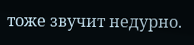тоже звучит недурно.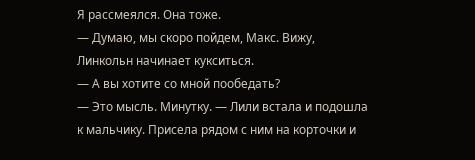Я рассмеялся. Она тоже.
— Думаю, мы скоро пойдем, Макс. Вижу, Линкольн начинает кукситься.
— А вы хотите со мной пообедать?
— Это мысль. Минутку. — Лили встала и подошла к мальчику. Присела рядом с ним на корточки и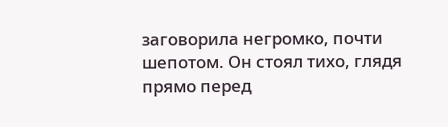заговорила негромко, почти шепотом. Он стоял тихо, глядя прямо перед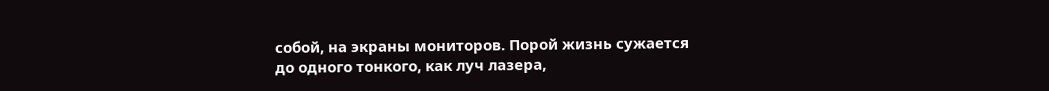собой, на экраны мониторов. Порой жизнь сужается до одного тонкого, как луч лазера,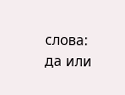слова: да или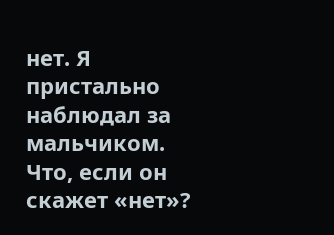нет. Я пристально наблюдал за мальчиком. Что, если он скажет «нет»?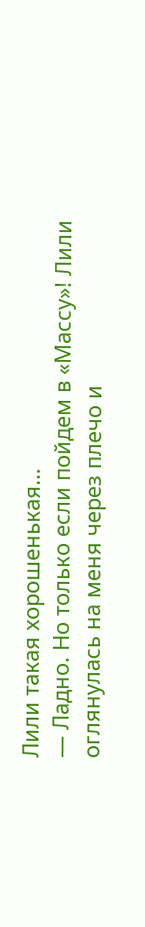Лили такая хорошенькая…
— Ладно. Но только если пойдем в «Массу»! Лили оглянулась на меня через плечо и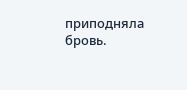приподняла бровь.